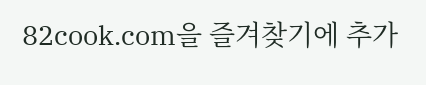82cook.com을 즐겨찾기에 추가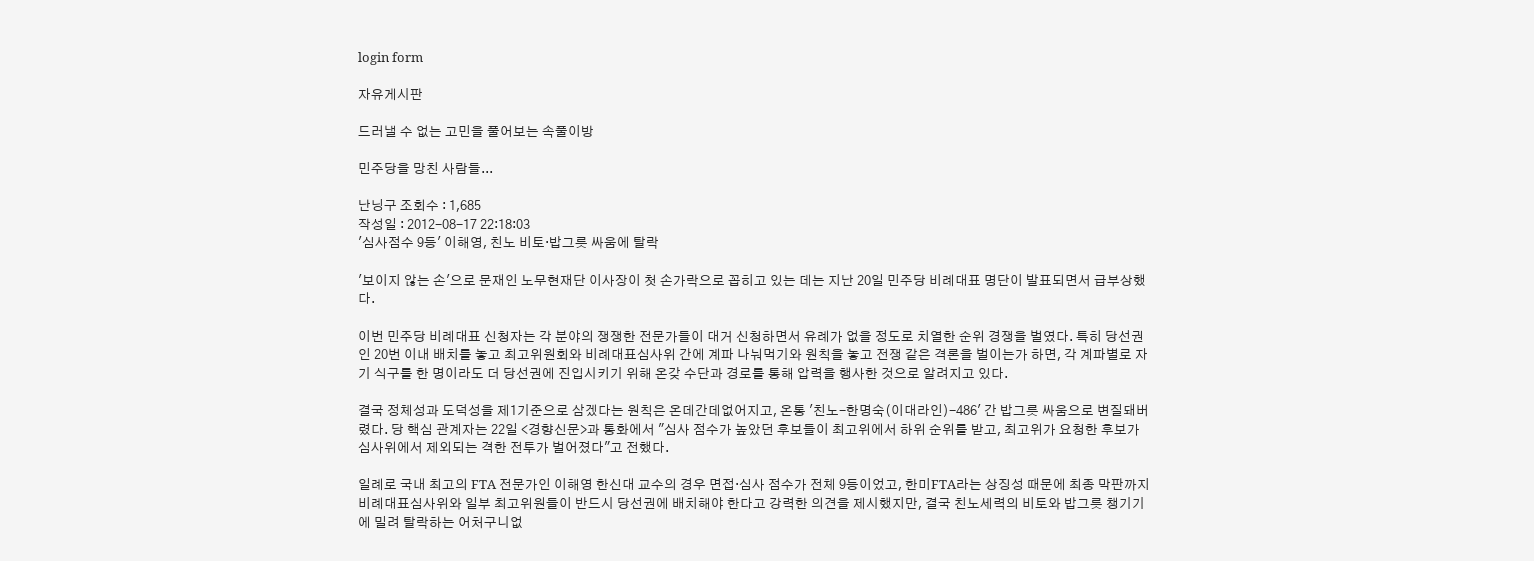login form

자유게시판

드러낼 수 없는 고민을 풀어보는 속풀이방

민주당을 망친 사람들...

난닝구 조회수 : 1,685
작성일 : 2012-08-17 22:18:03
'심사점수 9등' 이해영, 친노 비토·밥그릇 싸움에 탈락

'보이지 않는 손'으로 문재인 노무현재단 이사장이 첫 손가락으로 꼽히고 있는 데는 지난 20일 민주당 비례대표 명단이 발표되면서 급부상했다.

이번 민주당 비례대표 신청자는 각 분야의 쟁쟁한 전문가들이 대거 신청하면서 유례가 없을 정도로 치열한 순위 경쟁을 벌였다. 특히 당선권인 20번 이내 배치를 놓고 최고위원회와 비례대표심사위 간에 계파 나눠먹기와 원칙을 놓고 전쟁 같은 격론을 벌이는가 하면, 각 계파별로 자기 식구를 한 명이라도 더 당선권에 진입시키기 위해 온갖 수단과 경로를 통해 압력을 행사한 것으로 알려지고 있다.

결국 정체성과 도덕성을 제1기준으로 삼겠다는 원칙은 온데간데없어지고, 온통 '친노-한명숙(이대라인)-486' 간 밥그릇 싸움으로 변질돼버렸다. 당 핵심 관계자는 22일 <경향신문>과 통화에서 "심사 점수가 높았던 후보들이 최고위에서 하위 순위를 받고, 최고위가 요청한 후보가 심사위에서 제외되는 격한 전투가 벌어졌다"고 전했다.

일례로 국내 최고의 FTA 전문가인 이해영 한신대 교수의 경우 면접·심사 점수가 전체 9등이었고, 한미FTA라는 상징성 때문에 최종 막판까지 비례대표심사위와 일부 최고위원들이 반드시 당선권에 배치해야 한다고 강력한 의견을 제시했지만, 결국 친노세력의 비토와 밥그릇 챙기기에 밀려 탈락하는 어처구니없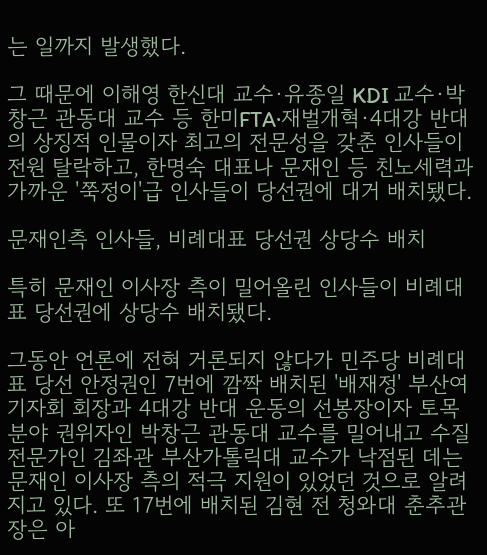는 일까지 발생했다.

그 때문에 이해영 한신대 교수·유종일 KDI 교수·박창근 관동대 교수 등 한미FTA·재벌개혁·4대강 반대의 상징적 인물이자 최고의 전문성을 갖춘 인사들이 전원 탈락하고, 한명숙 대표나 문재인 등 친노세력과 가까운 '쭉정이'급 인사들이 당선권에 대거 배치됐다.

문재인측 인사들, 비례대표 당선권 상당수 배치

특히 문재인 이사장 측이 밀어올린 인사들이 비례대표 당선권에 상당수 배치됐다.

그동안 언론에 전혀 거론되지 않다가 민주당 비례대표 당선 안정권인 7번에 깜짝 배치된 '배재정' 부산여기자회 회장과 4대강 반대 운동의 선봉장이자 토목분야 권위자인 박창근 관동대 교수를 밀어내고 수질 전문가인 김좌관 부산가톨릭대 교수가 낙점된 데는 문재인 이사장 측의 적극 지원이 있었던 것으로 알려지고 있다. 또 17번에 배치된 김현 전 청와대 춘추관장은 아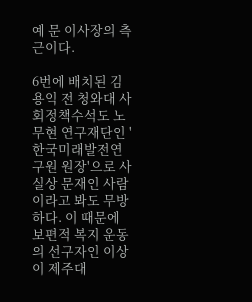예 문 이사장의 측근이다.

6번에 배치된 김용익 전 청와대 사회정책수석도 노무현 연구재단인 '한국미래발전연구원 원장'으로 사실상 문재인 사람이라고 봐도 무방하다. 이 때문에 보편적 복지 운동의 선구자인 이상이 제주대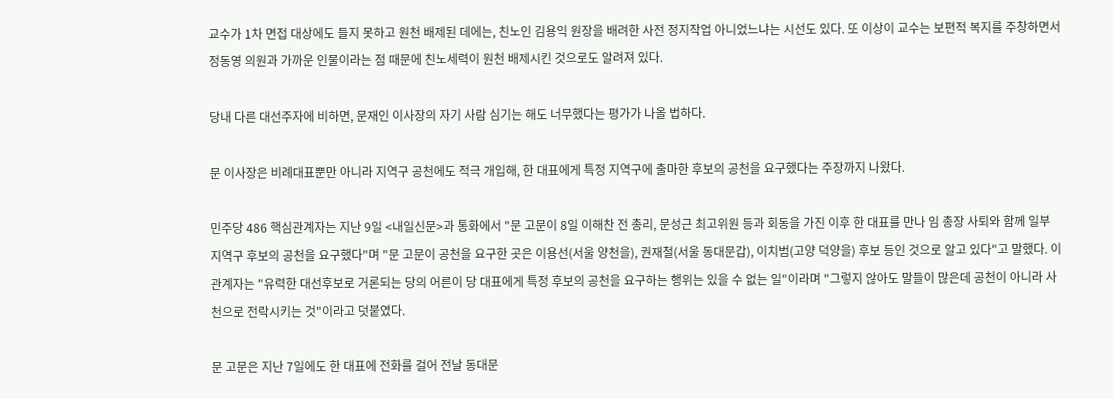교수가 1차 면접 대상에도 들지 못하고 원천 배제된 데에는, 친노인 김용익 원장을 배려한 사전 정지작업 아니었느냐는 시선도 있다. 또 이상이 교수는 보편적 복지를 주창하면서 정동영 의원과 가까운 인물이라는 점 때문에 친노세력이 원천 배제시킨 것으로도 알려져 있다.

당내 다른 대선주자에 비하면, 문재인 이사장의 자기 사람 심기는 해도 너무했다는 평가가 나올 법하다.

문 이사장은 비례대표뿐만 아니라 지역구 공천에도 적극 개입해, 한 대표에게 특정 지역구에 출마한 후보의 공천을 요구했다는 주장까지 나왔다.

민주당 486 핵심관계자는 지난 9일 <내일신문>과 통화에서 "문 고문이 8일 이해찬 전 총리, 문성근 최고위원 등과 회동을 가진 이후 한 대표를 만나 임 총장 사퇴와 함께 일부 지역구 후보의 공천을 요구했다"며 "문 고문이 공천을 요구한 곳은 이용선(서울 양천을), 권재철(서울 동대문갑), 이치범(고양 덕양을) 후보 등인 것으로 알고 있다"고 말했다. 이 관계자는 "유력한 대선후보로 거론되는 당의 어른이 당 대표에게 특정 후보의 공천을 요구하는 행위는 있을 수 없는 일"이라며 "그렇지 않아도 말들이 많은데 공천이 아니라 사천으로 전락시키는 것"이라고 덧붙였다.

문 고문은 지난 7일에도 한 대표에 전화를 걸어 전날 동대문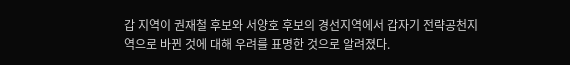갑 지역이 권재철 후보와 서양호 후보의 경선지역에서 갑자기 전략공천지역으로 바뀐 것에 대해 우려를 표명한 것으로 알려졌다.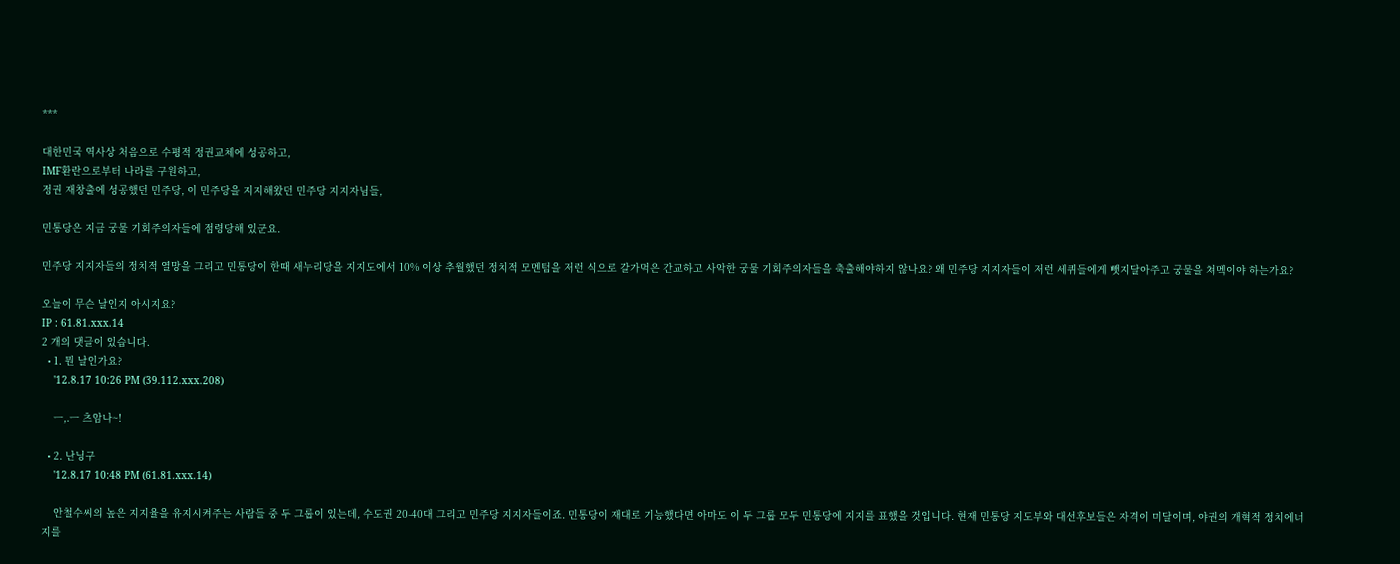***

대한민국 역사상 처음으로 수평적 정권교체에 성공하고,
IMF환란으로부터 나라를 구원하고,
정권 재창출에 성공했던 민주당, 이 민주당을 지지해왔던 민주당 지지자님들,

민통당은 지금 궁물 기회주의자들에 점령당해 있군요.

민주당 지지자들의 정치적 열망을 그리고 민통당이 한때 새누리당을 지지도에서 10% 이상 추월했던 정치적 모멘텀을 저런 식으로 갈가먹은 간교하고 사악한 궁물 기회주의자들을 축출해야하지 않나요? 왜 민주당 지지자들이 저런 세퀴들에게 뺏지달아주고 궁물을 쳐멕이야 하는가요?

오늘이 무슨 날인지 아시지요?
IP : 61.81.xxx.14
2 개의 댓글이 있습니다.
  • 1. 뭔 날인가요?
    '12.8.17 10:26 PM (39.112.xxx.208)

    ㅡ,.ㅡ 츠암나~!

  • 2. 난닝구
    '12.8.17 10:48 PM (61.81.xxx.14)

    안철수씨의 높은 지지율을 유지시켜주는 사람들 중 두 그룹이 있는데, 수도권 20-40대 그리고 민주당 지지자들이죠. 민통당이 재대로 기능했다면 아마도 이 두 그룹 모두 민통당에 지지를 표했을 것입니다. 현재 민통당 지도부와 대선후보들은 자격이 미달이며, 야권의 개혁적 정치에너지를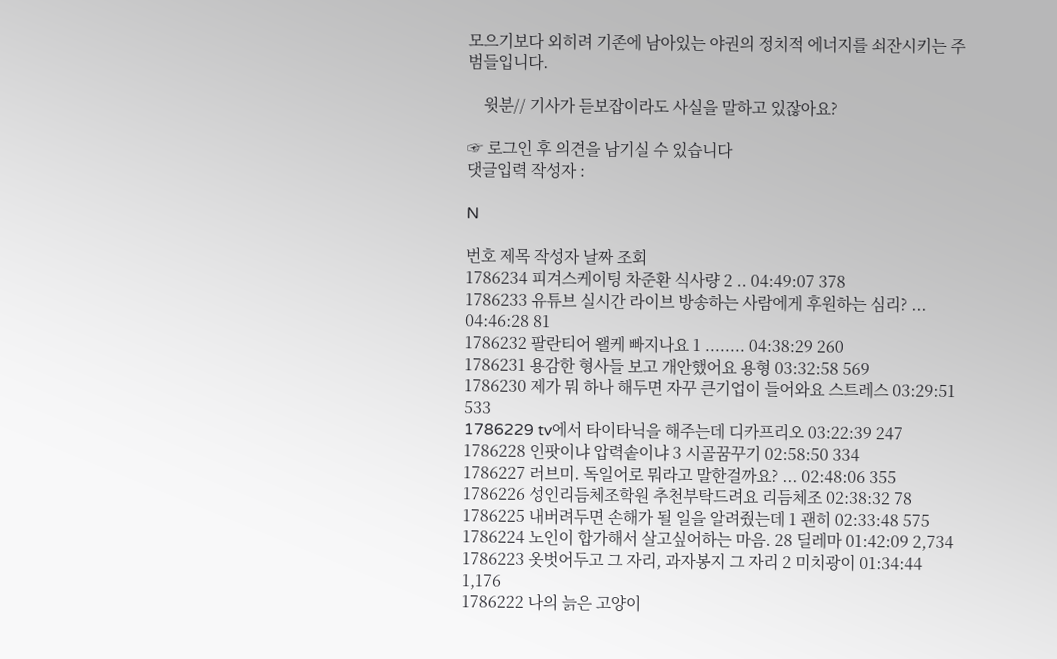모으기보다 외히려 기존에 남아있는 야권의 정치적 에너지를 쇠잔시키는 주범들입니다.

    윗분// 기사가 듣보잡이라도 사실을 말하고 있잖아요?

☞ 로그인 후 의견을 남기실 수 있습니다
댓글입력 작성자 :

N

번호 제목 작성자 날짜 조회
1786234 피겨스케이팅 차준환 식사량 2 .. 04:49:07 378
1786233 유튜브 실시간 라이브 방송하는 사람에게 후원하는 심리? ... 04:46:28 81
1786232 팔란티어 왤케 빠지나요 1 ........ 04:38:29 260
1786231 용감한 형사들 보고 개안했어요 용형 03:32:58 569
1786230 제가 뭐 하나 해두면 자꾸 큰기업이 들어와요 스트레스 03:29:51 533
1786229 tv에서 타이타닉을 해주는데 디카프리오 03:22:39 247
1786228 인팟이냐 압력솥이냐 3 시골꿈꾸기 02:58:50 334
1786227 러브미. 독일어로 뭐라고 말한걸까요? ... 02:48:06 355
1786226 성인리듬체조학원 추천부탁드려요 리듬체조 02:38:32 78
1786225 내버려두면 손해가 될 일을 알려줬는데 1 괜히 02:33:48 575
1786224 노인이 합가해서 살고싶어하는 마음. 28 딜레마 01:42:09 2,734
1786223 옷벗어두고 그 자리, 과자봉지 그 자리 2 미치광이 01:34:44 1,176
1786222 나의 늙은 고양이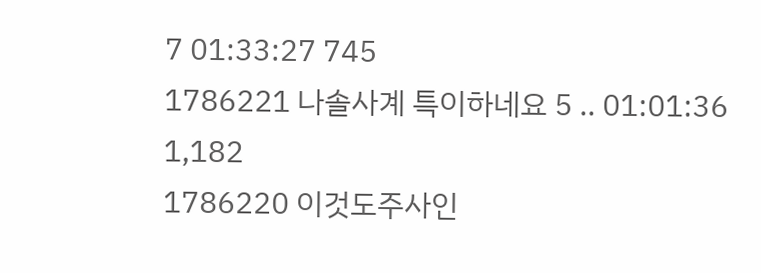7 01:33:27 745
1786221 나솔사계 특이하네요 5 .. 01:01:36 1,182
1786220 이것도주사인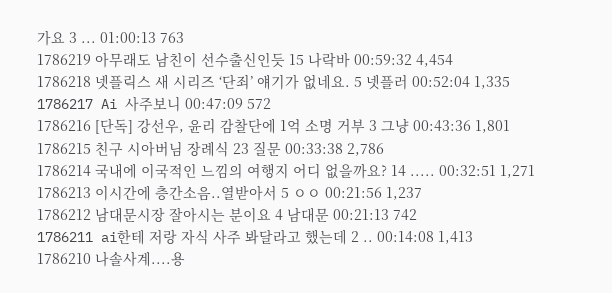가요 3 ... 01:00:13 763
1786219 아무래도 남친이 선수출신인듯 15 나락바 00:59:32 4,454
1786218 넷플릭스 새 시리즈 ‘단죄’ 얘기가 없네요. 5 넷플러 00:52:04 1,335
1786217 Ai 사주보니 00:47:09 572
1786216 [단독] 강선우, 윤리 감찰단에 1억 소명 거부 3 그냥 00:43:36 1,801
1786215 친구 시아버님 장례식 23 질문 00:33:38 2,786
1786214 국내에 이국적인 느낌의 여행지 어디 없을까요? 14 ..... 00:32:51 1,271
1786213 이시간에 층간소음..열받아서 5 ㅇㅇ 00:21:56 1,237
1786212 남대문시장 잘아시는 분이요 4 남대문 00:21:13 742
1786211 ai한테 저랑 자식 사주 봐달라고 했는데 2 .. 00:14:08 1,413
1786210 나솔사계....용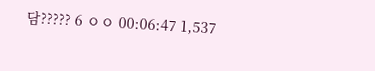담????? 6 ㅇㅇ 00:06:47 1,537